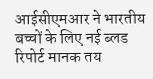आईसीएमआर ने भारतीय बच्चों के लिए नई ब्लड रिपोर्ट मानक तय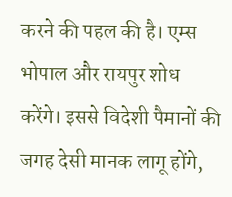करने की पहल की है। एम्स भोपाल और रायपुर शोध करेंगे। इससे विदेशी पैमानों की जगह देसी मानक लागू होंगे,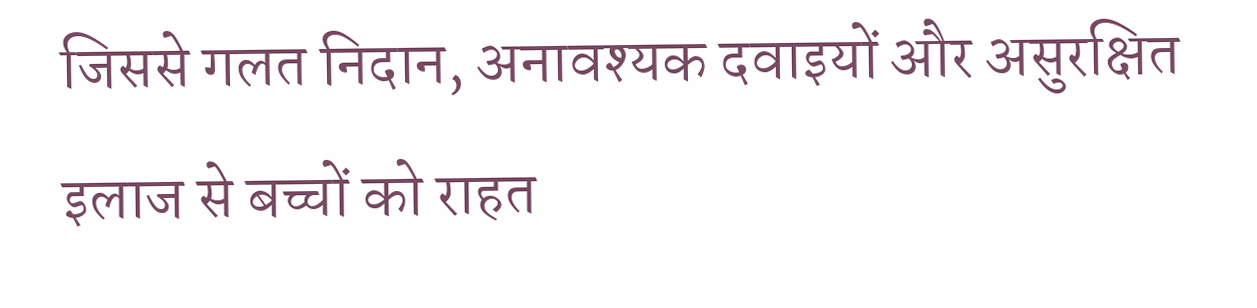जिससे गलत निदान, अनावश्यक दवाइयों और असुरक्षित इलाज से बच्चों को राहत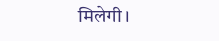मिलेगी।